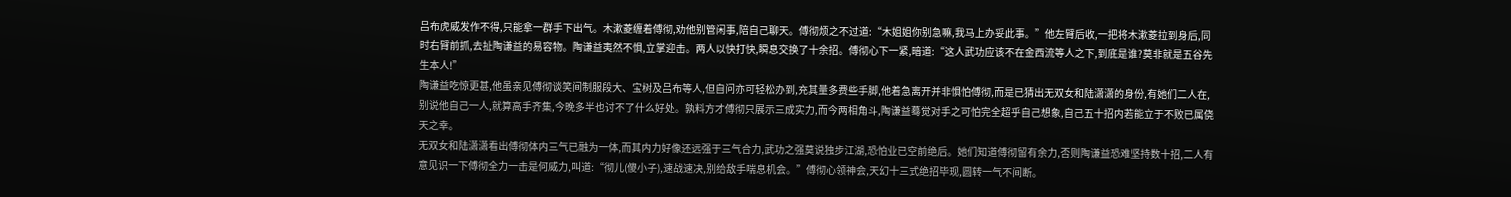吕布虎威发作不得,只能拿一群手下出气。木漱菱缠着傅彻,劝他别管闲事,陪自己聊天。傅彻烦之不过道:“木姐姐你别急嘛,我马上办妥此事。”他左臂后收,一把将木漱菱拉到身后,同时右臂前抓,去扯陶谦益的易容物。陶谦益夷然不惧,立掌迎击。两人以快打快,瞬息交换了十余招。傅彻心下一紧,暗道:“这人武功应该不在金西流等人之下,到底是谁?莫非就是五谷先生本人!”
陶谦益吃惊更甚,他虽亲见傅彻谈笑间制服段大、宝树及吕布等人,但自问亦可轻松办到,充其量多费些手脚,他着急离开并非惧怕傅彻,而是已猜出无双女和陆潇潇的身份,有她们二人在,别说他自己一人,就算高手齐集,今晚多半也讨不了什么好处。孰料方才傅彻只展示三成实力,而今两相角斗,陶谦益蓦觉对手之可怕完全超乎自己想象,自己五十招内若能立于不败已属侥天之幸。
无双女和陆潇潇看出傅彻体内三气已融为一体,而其内力好像还远强于三气合力,武功之强莫说独步江湖,恐怕业已空前绝后。她们知道傅彻留有余力,否则陶谦益恐难坚持数十招,二人有意见识一下傅彻全力一击是何威力,叫道:“彻儿(傻小子),速战速决,别给敌手喘息机会。”傅彻心领神会,天幻十三式绝招毕现,圆转一气不间断。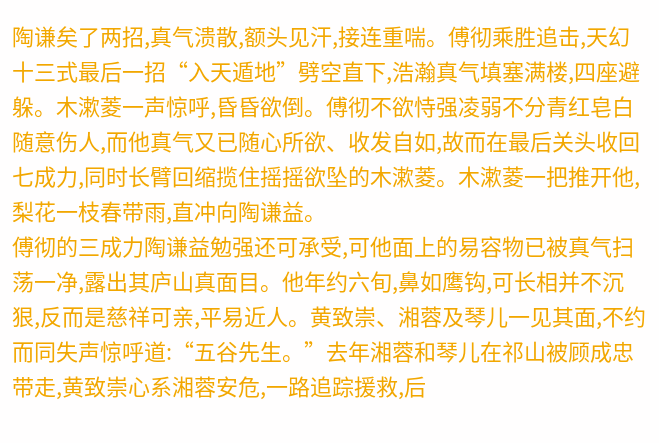陶谦矣了两招,真气溃散,额头见汗,接连重喘。傅彻乘胜追击,天幻十三式最后一招“入天遁地”劈空直下,浩瀚真气填塞满楼,四座避躲。木漱菱一声惊呼,昏昏欲倒。傅彻不欲恃强凌弱不分青红皂白随意伤人,而他真气又已随心所欲、收发自如,故而在最后关头收回七成力,同时长臂回缩揽住摇摇欲坠的木漱菱。木漱菱一把推开他,梨花一枝春带雨,直冲向陶谦益。
傅彻的三成力陶谦益勉强还可承受,可他面上的易容物已被真气扫荡一净,露出其庐山真面目。他年约六旬,鼻如鹰钩,可长相并不沉狠,反而是慈祥可亲,平易近人。黄致崇、湘蓉及琴儿一见其面,不约而同失声惊呼道:“五谷先生。”去年湘蓉和琴儿在祁山被顾成忠带走,黄致崇心系湘蓉安危,一路追踪援救,后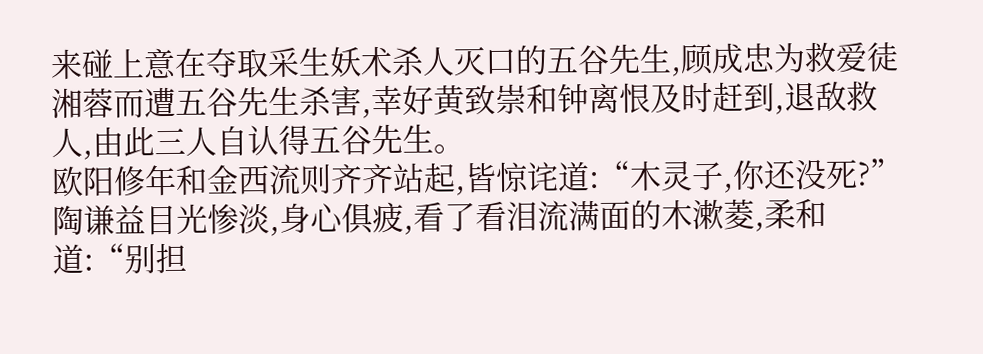来碰上意在夺取采生妖术杀人灭口的五谷先生,顾成忠为救爱徒湘蓉而遭五谷先生杀害,幸好黄致崇和钟离恨及时赶到,退敌救人,由此三人自认得五谷先生。
欧阳修年和金西流则齐齐站起,皆惊诧道:“木灵子,你还没死?”陶谦益目光惨淡,身心俱疲,看了看泪流满面的木漱菱,柔和道:“别担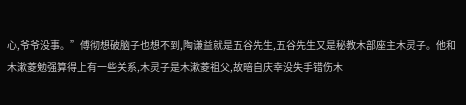心,爷爷没事。”傅彻想破脑子也想不到,陶谦益就是五谷先生,五谷先生又是秘教木部座主木灵子。他和木漱菱勉强算得上有一些关系,木灵子是木漱菱祖父,故暗自庆幸没失手错伤木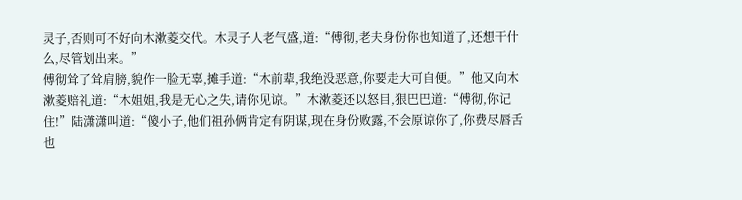灵子,否则可不好向木漱菱交代。木灵子人老气盛,道:“傅彻,老夫身份你也知道了,还想干什么,尽管划出来。”
傅彻耸了耸肩膀,貌作一脸无辜,摊手道:“木前辈,我绝没恶意,你要走大可自便。”他又向木漱菱赔礼道:“木姐姐,我是无心之失,请你见谅。”木漱菱还以怒目,狠巴巴道:“傅彻,你记住!”陆潇潇叫道:“傻小子,他们祖孙俩肯定有阴谋,现在身份败露,不会原谅你了,你费尽唇舌也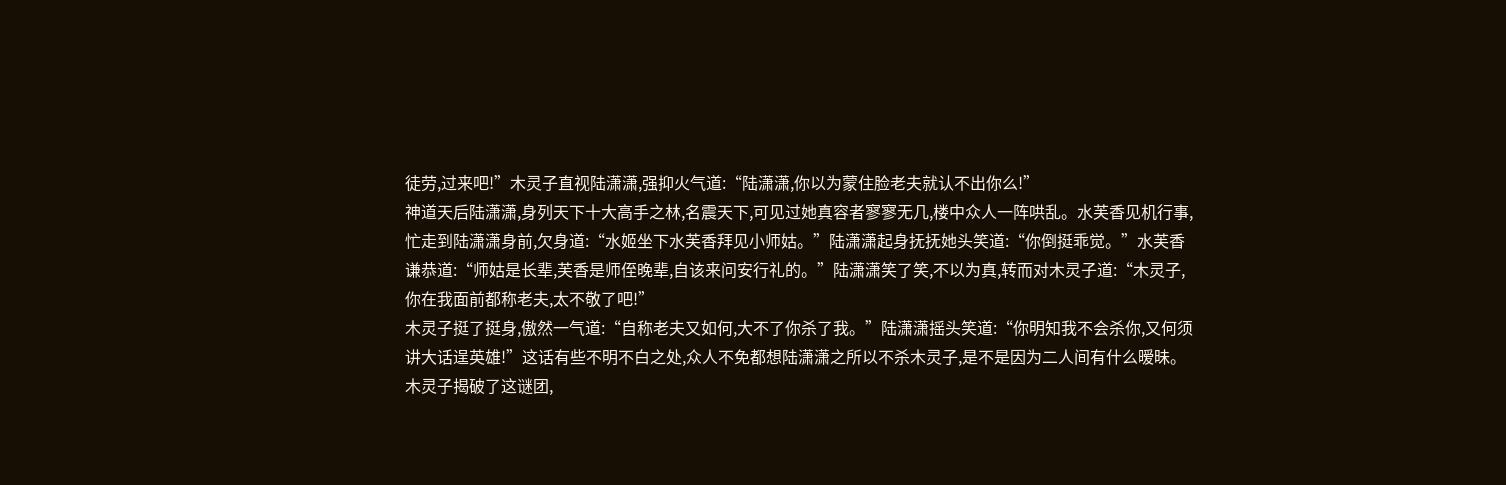徒劳,过来吧!”木灵子直视陆潇潇,强抑火气道:“陆潇潇,你以为蒙住脸老夫就认不出你么!”
神道天后陆潇潇,身列天下十大高手之林,名震天下,可见过她真容者寥寥无几,楼中众人一阵哄乱。水芙香见机行事,忙走到陆潇潇身前,欠身道:“水姬坐下水芙香拜见小师姑。”陆潇潇起身抚抚她头笑道:“你倒挺乖觉。”水芙香谦恭道:“师姑是长辈,芙香是师侄晚辈,自该来问安行礼的。”陆潇潇笑了笑,不以为真,转而对木灵子道:“木灵子,你在我面前都称老夫,太不敬了吧!”
木灵子挺了挺身,傲然一气道:“自称老夫又如何,大不了你杀了我。”陆潇潇摇头笑道:“你明知我不会杀你,又何须讲大话逞英雄!”这话有些不明不白之处,众人不免都想陆潇潇之所以不杀木灵子,是不是因为二人间有什么暧昧。木灵子揭破了这谜团,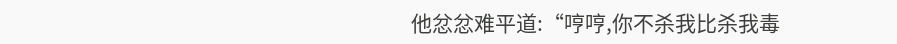他忿忿难平道:“哼哼,你不杀我比杀我毒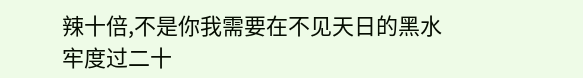辣十倍,不是你我需要在不见天日的黑水牢度过二十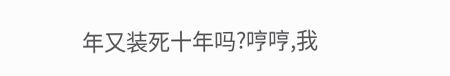年又装死十年吗?哼哼,我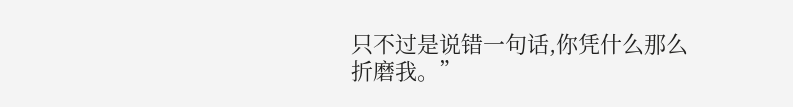只不过是说错一句话,你凭什么那么折磨我。”